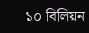১০ বিলিয়ন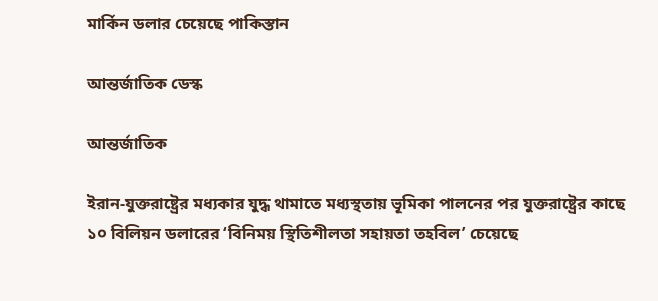মার্কিন ডলার চেয়েছে পাকিস্তান

আন্তর্জাতিক ডেস্ক

আন্তর্জাতিক

ইরান-যুক্তরাষ্ট্রের মধ্যকার যুদ্ধ থামাতে মধ্যস্থতায় ভূমিকা পালনের পর যুক্তরাষ্ট্রের কাছে ১০ বিলিয়ন ডলারের ‘বিনিময় স্থিতিশীলতা সহায়তা তহবিল’ চেয়েছে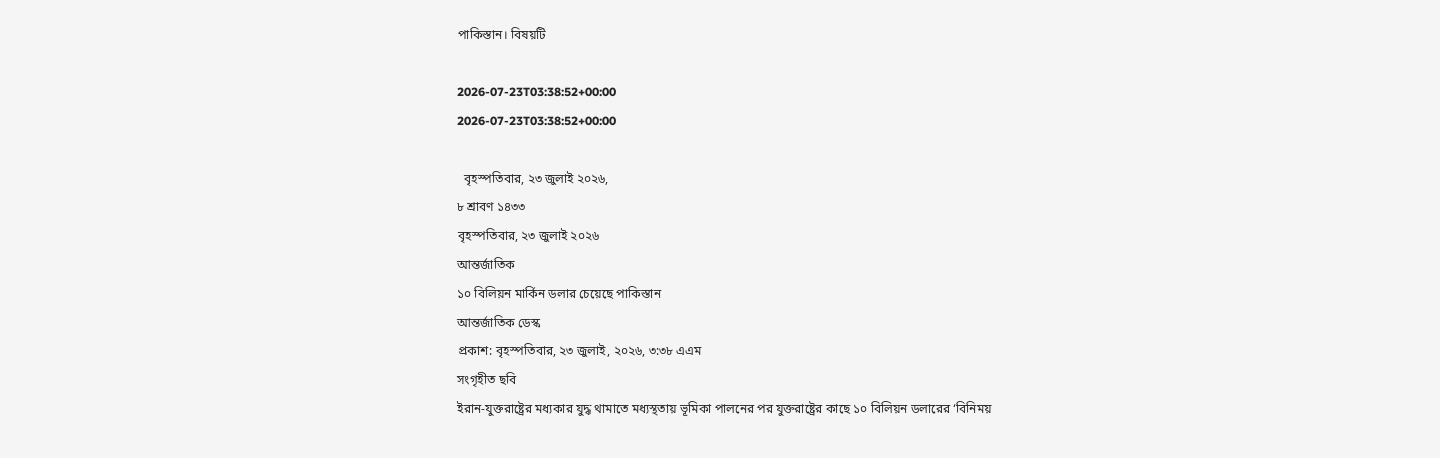পাকিস্তান। বিষয়টি

2026-07-23T03:38:52+00:00
2026-07-23T03:38:52+00:00

  বৃহস্পতিবার, ২৩ জুলাই ২০২৬,
৮ শ্রাবণ ১৪৩৩
বৃহস্পতিবার, ২৩ জুলাই ২০২৬
আন্তর্জাতিক
১০ বিলিয়ন মার্কিন ডলার চেয়েছে পাকিস্তান
আন্তর্জাতিক ডেস্ক
প্রকাশ: বৃহস্পতিবার, ২৩ জুলাই, ২০২৬, ৩:৩৮ এএম
সংগৃহীত ছবি
ইরান-যুক্তরাষ্ট্রের মধ্যকার যুদ্ধ থামাতে মধ্যস্থতায় ভূমিকা পালনের পর যুক্তরাষ্ট্রের কাছে ১০ বিলিয়ন ডলারের ‘বিনিময়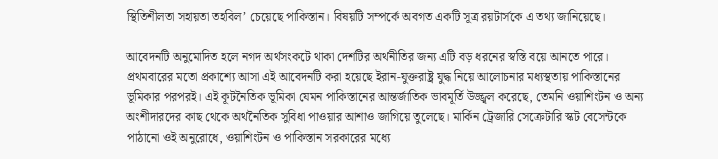স্থিতিশীলতা সহায়তা তহবিল’ চেয়েছে পাকিস্তান। বিষয়টি সম্পর্কে অবগত একটি সূত্র রয়টার্সকে এ তথ্য জানিয়েছে।

আবেদনটি অনুমোদিত হলে নগদ অর্থসংকটে থাকা দেশটির অর্থনীতির জন্য এটি বড় ধরনের স্বস্তি বয়ে আনতে পারে। প্রথমবারের মতো প্রকাশ্যে আসা এই আবেদনটি করা হয়েছে ইরান-যুক্তরাষ্ট্র যুদ্ধ নিয়ে আলোচনার মধ্যস্থতায় পাকিস্তানের ভূমিকার পরপরই। এই কূটনৈতিক ভূমিকা যেমন পাকিস্তানের আন্তর্জাতিক ভাবমূর্তি উজ্জ্বল করেছে, তেমনি ওয়াশিংটন ও অন্য অংশীদারদের কাছ থেকে অর্থনৈতিক সুবিধা পাওয়ার আশাও জাগিয়ে তুলেছে। মার্কিন ট্রেজারি সেক্রেটারি স্কট বেসেন্টকে পাঠানো ওই অনুরোধে, ওয়াশিংটন ও পাকিস্তান সরকারের মধ্যে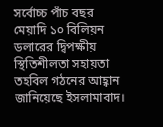সর্বোচ্চ পাঁচ বছর মেয়াদি ১০ বিলিয়ন ডলারের দ্বিপক্ষীয় স্থিতিশীলতা সহায়তা তহবিল গঠনের আহ্বান জানিয়েছে ইসলামাবাদ।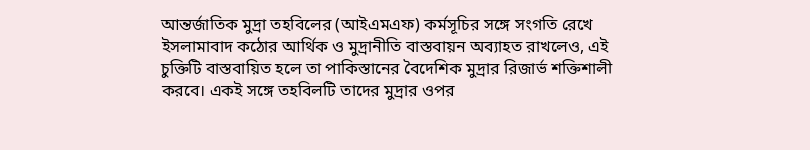আন্তর্জাতিক মুদ্রা তহবিলের (আইএমএফ) কর্মসূচির সঙ্গে সংগতি রেখে ইসলামাবাদ কঠোর আর্থিক ও মুদ্রানীতি বাস্তবায়ন অব্যাহত রাখলেও, এই চুক্তিটি বাস্তবায়িত হলে তা পাকিস্তানের বৈদেশিক মুদ্রার রিজার্ভ শক্তিশালী করবে। একই সঙ্গে তহবিলটি তাদের মুদ্রার ওপর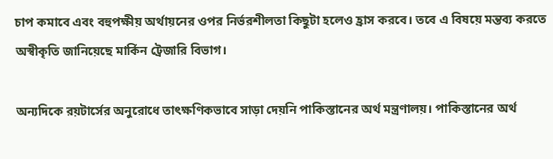চাপ কমাবে এবং বহুপক্ষীয় অর্থায়নের ওপর নির্ভরশীলতা কিছুটা হলেও হ্রাস করবে। তবে এ বিষয়ে মন্তব্য করতে অস্বীকৃতি জানিয়েছে মার্কিন ট্রেজারি বিভাগ।

অন্যদিকে রয়টার্সের অনুরোধে তাৎক্ষণিকভাবে সাড়া দেয়নি পাকিস্তানের অর্থ মন্ত্রণালয়। পাকিস্তানের অর্থ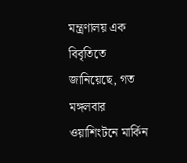মন্ত্রণালয় এক বিবৃতিতে জানিয়েছে, গত মঙ্গলবার ওয়াশিংটনে মার্কিন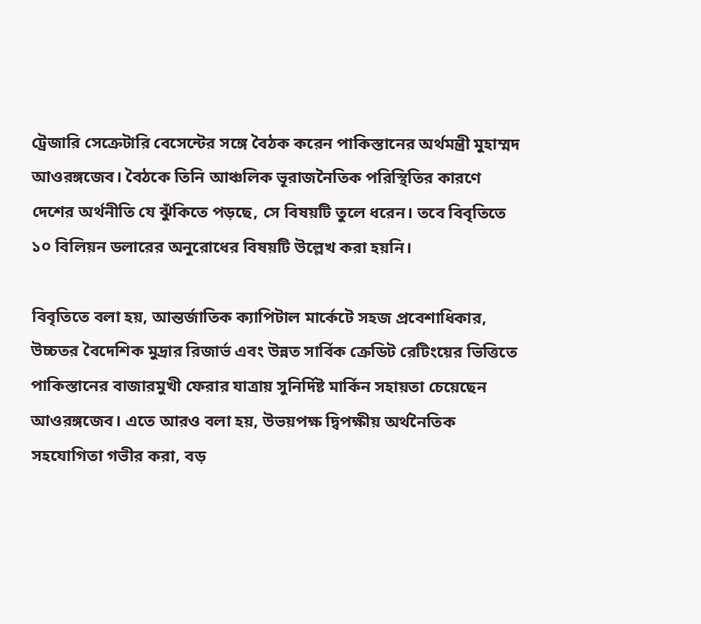ট্রেজারি সেক্রেটারি বেসেন্টের সঙ্গে বৈঠক করেন পাকিস্তানের অর্থমন্ত্রী মুহাম্মদ আওরঙ্গজেব। বৈঠকে তিনি আঞ্চলিক ভূরাজনৈতিক পরিস্থিতির কারণে দেশের অর্থনীতি যে ঝুঁকিতে পড়ছে, সে বিষয়টি তুলে ধরেন। তবে বিবৃতিতে ১০ বিলিয়ন ডলারের অনুরোধের বিষয়টি উল্লেখ করা হয়নি।

বিবৃতিতে বলা হয়, আন্তর্জাতিক ক্যাপিটাল মার্কেটে সহজ প্রবেশাধিকার, উচ্চতর বৈদেশিক মুদ্রার রিজার্ভ এবং উন্নত সার্বিক ক্রেডিট রেটিংয়ের ভিত্তিতে পাকিস্তানের বাজারমুখী ফেরার যাত্রায় সুনির্দিষ্ট মার্কিন সহায়তা চেয়েছেন আওরঙ্গজেব। এতে আরও বলা হয়, উভয়পক্ষ দ্বিপক্ষীয় অর্থনৈতিক সহযোগিতা গভীর করা, বড়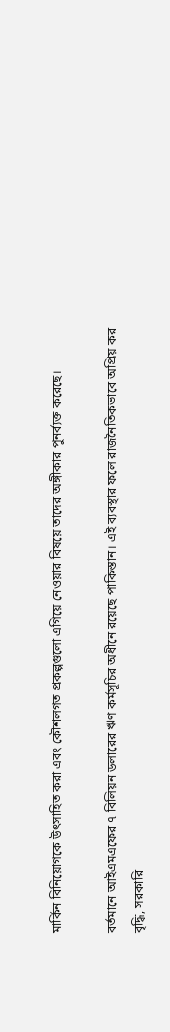মার্কিন বিনিয়োগকে উৎসাহিত করা এবং কৌশলগত প্রকল্পগুলো এগিয়ে নেওয়ার বিষয়ে তাদের অঙ্গীকার পুনর্ব্যক্ত করেছে।

বর্তমানে আইএমএফের ৭ বিলিয়ন ডলারের ঋণ কর্মসূচির অধীনে রয়েছে পাকিস্তান। এই ব্যবস্থার ফলে রাজনৈতিকভাবে অপ্রিয় কর বৃদ্ধি, সরকারি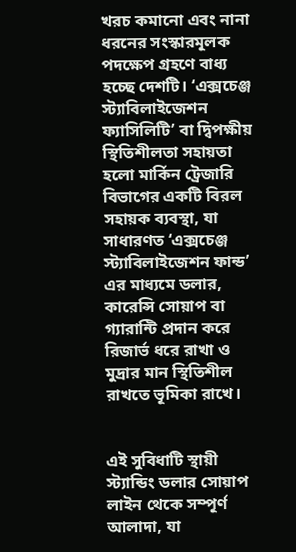খরচ কমানো এবং নানা ধরনের সংস্কারমূলক পদক্ষেপ গ্রহণে বাধ্য হচ্ছে দেশটি। ‘এক্সচেঞ্জ স্ট্যাবিলাইজেশন ফ্যাসিলিটি’ বা দ্বিপক্ষীয় স্থিতিশীলতা সহায়তা হলো মার্কিন ট্রেজারি বিভাগের একটি বিরল সহায়ক ব্যবস্থা, যা সাধারণত ‘এক্সচেঞ্জ স্ট্যাবিলাইজেশন ফান্ড’ এর মাধ্যমে ডলার, কারেন্সি সোয়াপ বা গ্যারান্টি প্রদান করে রিজার্ভ ধরে রাখা ও মুদ্রার মান স্থিতিশীল রাখতে ভূমিকা রাখে।


এই সুবিধাটি স্থায়ী স্ট্যান্ডিং ডলার সোয়াপ লাইন থেকে সম্পূর্ণ আলাদা, যা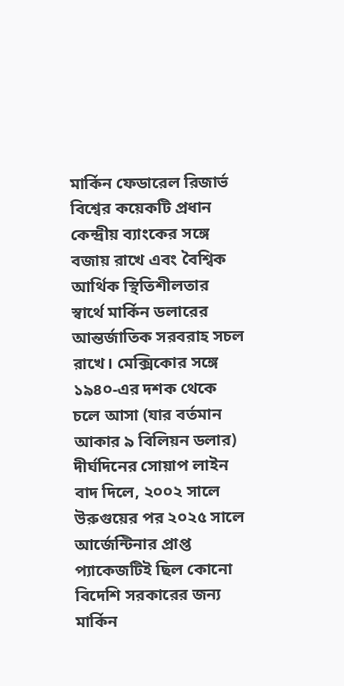মার্কিন ফেডারেল রিজার্ভ বিশ্বের কয়েকটি প্রধান কেন্দ্রীয় ব্যাংকের সঙ্গে বজায় রাখে এবং বৈশ্বিক আর্থিক স্থিতিশীলতার স্বার্থে মার্কিন ডলারের আন্তর্জাতিক সরবরাহ সচল রাখে। মেক্সিকোর সঙ্গে ১৯৪০-এর দশক থেকে চলে আসা (যার বর্তমান আকার ৯ বিলিয়ন ডলার) দীর্ঘদিনের সোয়াপ লাইন বাদ দিলে, ২০০২ সালে উরুগুয়ের পর ২০২৫ সালে আর্জেন্টিনার প্রাপ্ত প্যাকেজটিই ছিল কোনো বিদেশি সরকারের জন্য মার্কিন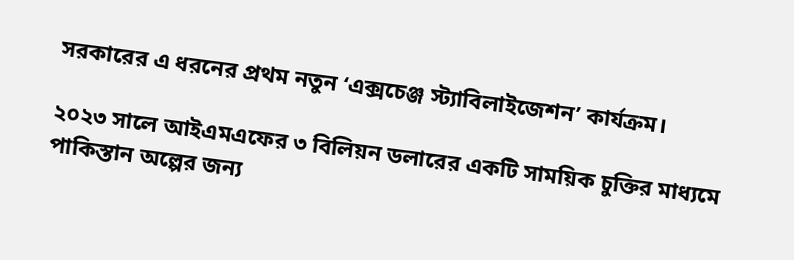সরকারের এ ধরনের প্রথম নতুন ‘এক্সচেঞ্জ স্ট্যাবিলাইজেশন’ কার্যক্রম।

২০২৩ সালে আইএমএফের ৩ বিলিয়ন ডলারের একটি সাময়িক চুক্তির মাধ্যমে পাকিস্তান অল্পের জন্য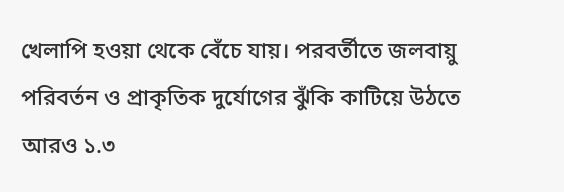খেলাপি হওয়া থেকে বেঁচে যায়। পরবর্তীতে জলবায়ু পরিবর্তন ও প্রাকৃতিক দুর্যোগের ঝুঁকি কাটিয়ে উঠতে আরও ১.৩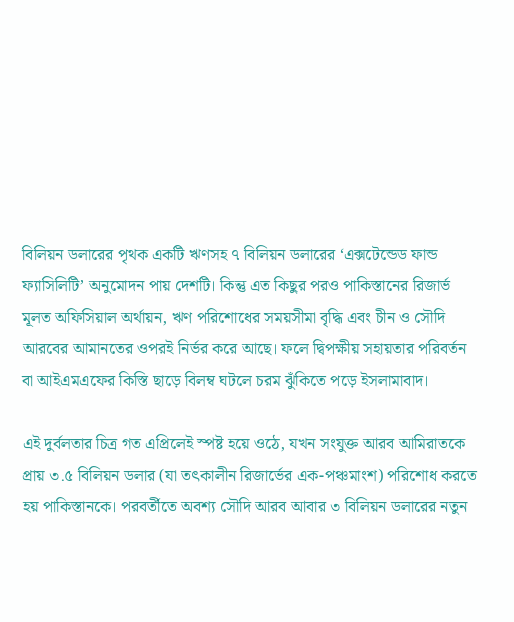বিলিয়ন ডলারের পৃথক একটি ঋণসহ ৭ বিলিয়ন ডলারের ‘এক্সটেন্ডেড ফান্ড ফ্যাসিলিটি’ অনুমোদন পায় দেশটি। কিন্তু এত কিছুর পরও পাকিস্তানের রিজার্ভ মূলত অফিসিয়াল অর্থায়ন, ঋণ পরিশোধের সময়সীমা বৃদ্ধি এবং চীন ও সৌদি আরবের আমানতের ওপরই নির্ভর করে আছে। ফলে দ্বিপক্ষীয় সহায়তার পরিবর্তন বা আইএমএফের কিস্তি ছাড়ে বিলম্ব ঘটলে চরম ঝুঁকিতে পড়ে ইসলামাবাদ।

এই দুর্বলতার চিত্র গত এপ্রিলেই স্পষ্ট হয়ে ওঠে, যখন সংযুক্ত আরব আমিরাতকে প্রায় ৩.৫ বিলিয়ন ডলার (যা তৎকালীন রিজার্ভের এক-পঞ্চমাংশ) পরিশোধ করতে হয় পাকিস্তানকে। পরবর্তীতে অবশ্য সৌদি আরব আবার ৩ বিলিয়ন ডলারের নতুন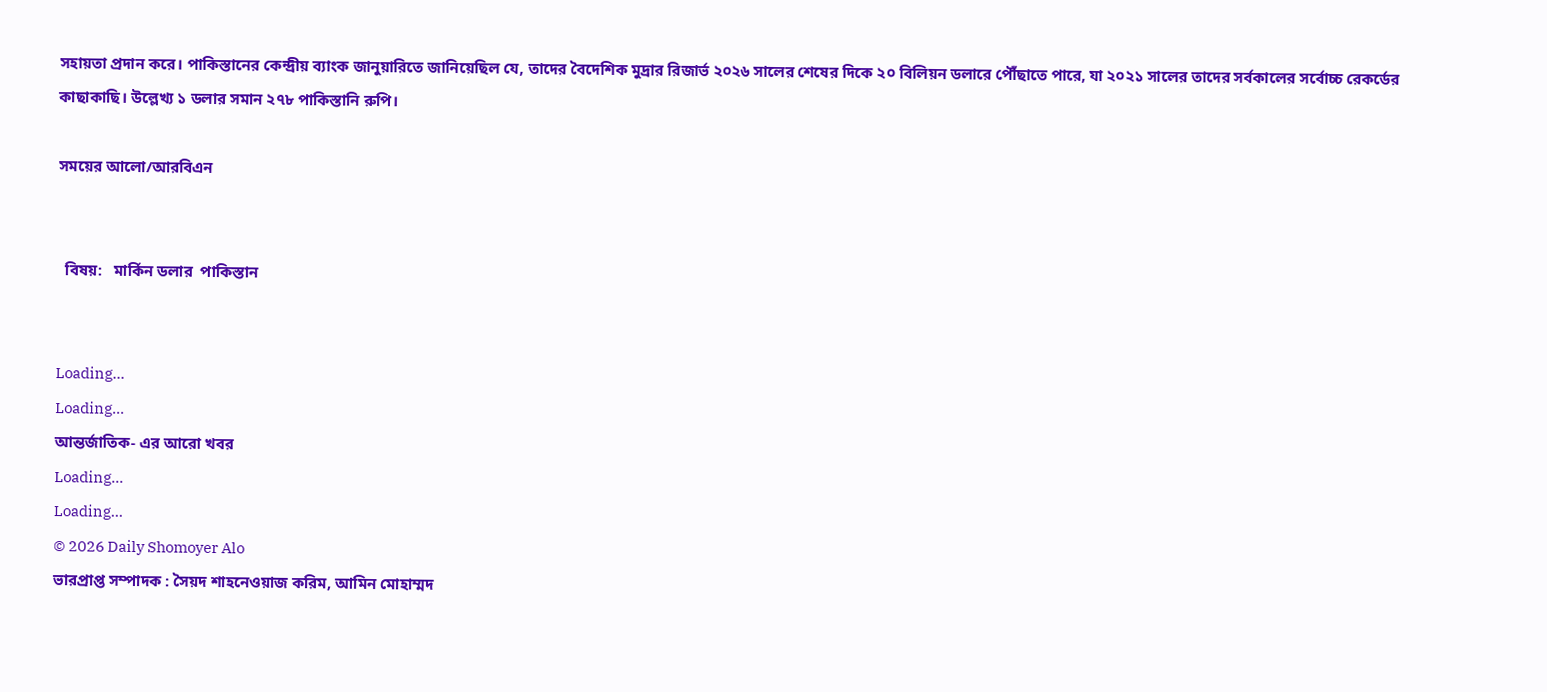সহায়তা প্রদান করে। পাকিস্তানের কেন্দ্রীয় ব্যাংক জানুয়ারিতে জানিয়েছিল যে, তাদের বৈদেশিক মুদ্রার রিজার্ভ ২০২৬ সালের শেষের দিকে ২০ বিলিয়ন ডলারে পৌঁছাতে পারে, যা ২০২১ সালের তাদের সর্বকালের সর্বোচ্চ রেকর্ডের কাছাকাছি। উল্লেখ্য ১ ডলার সমান ২৭৮ পাকিস্তানি রুপি।

সময়ের আলো/আরবিএন


  বিষয়:   মার্কিন ডলার  পাকিস্তান


Loading...
Loading...
আন্তর্জাতিক- এর আরো খবর
Loading...
Loading...
© 2026 Daily Shomoyer Alo
ভারপ্রাপ্ত সম্পাদক : সৈয়দ শাহনেওয়াজ করিম, আমিন মোহাম্মদ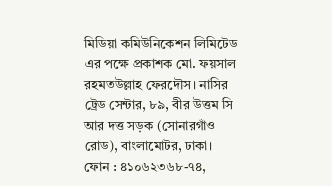মিডিয়া কমিউনিকেশন লিমিটেড এর পক্ষে প্রকাশক মো. ফয়সাল রহমতউল্লাহ ফেরদৌস। নাসির ট্রেড সেন্টার, ৮৯, বীর উত্তম সি আর দত্ত সড়ক (সোনারগাঁও রোড), বাংলামোটর, ঢাকা।
ফোন : ৪১০৬২৩৬৮-৭৪,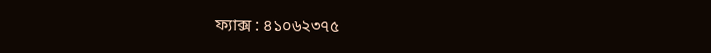ফ্যাক্স : ৪১০৬২৩৭৫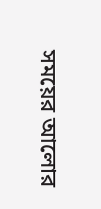সময়ের আলোর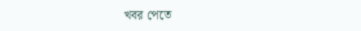খবর পেতে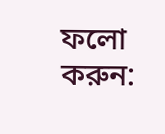ফলো করুন: